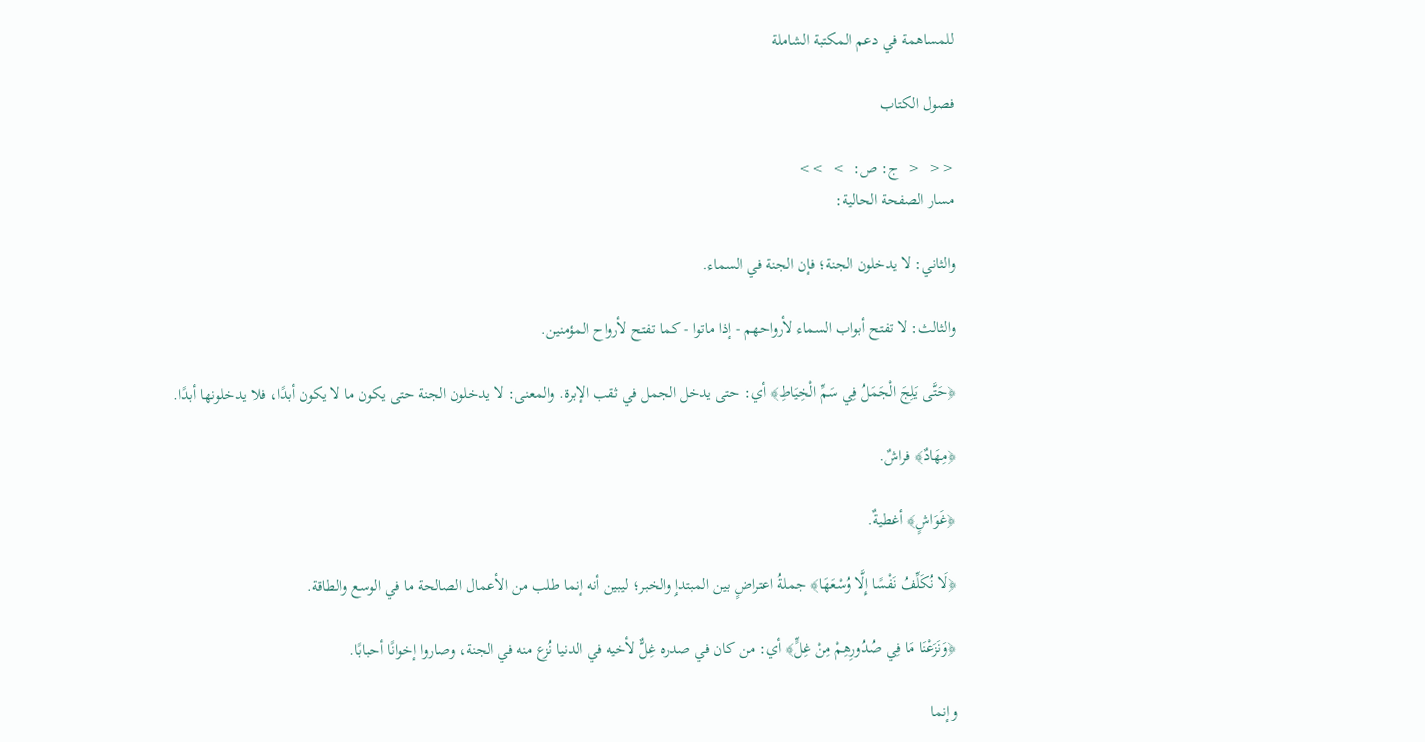للمساهمة في دعم المكتبة الشاملة

فصول الكتاب

<<  <  ج: ص:  >  >>
مسار الصفحة الحالية:

والثاني: لا يدخلون الجنة؛ فإن الجنة في السماء.

والثالث: لا تفتح أبواب السماء لأرواحهم - إذا ماتوا - كما تفتح لأرواح المؤمنين.

﴿حَتَّى يَلِجَ الْجَمَلُ فِي سَمِّ الْخِيَاطِ﴾ أي: حتى يدخل الجمل في ثقب الإبرة. والمعنى: لا يدخلون الجنة حتى يكون ما لا يكون أبدًا، فلا يدخلونها أبدًا.

﴿مِهَادٌ﴾ فراشٌ.

﴿غَوَاشٍ﴾ أغطيةٌ.

﴿لَا نُكَلِّفُ نَفْسًا إِلَّا وُسْعَهَا﴾ جملةُ اعتراضٍ بين المبتدإِ والخبر؛ ليبين أنه إنما طلب من الأعمال الصالحة ما في الوسع والطاقة.

﴿وَنَزَعْنَا مَا فِي صُدُورِهِمْ مِنْ غِلٍّ﴾ أي: من كان في صدره غِلٌّ لأخيه في الدنيا نُزع منه في الجنة، وصاروا إخوانًا أحبابًا.

وإنما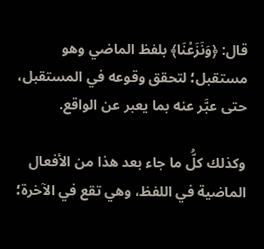قال: ﴿وَنَزَعْنَا﴾ بلفظ الماضي وهو مستقبل؛ لتحقق وقوعه في المستقبل، حتى عبَّر عنه بما يعبر عن الواقع.

وكذلك كلُّ ما جاء بعد هذا من الأفعال الماضية في اللفظ، وهي تقع في الآخرة؛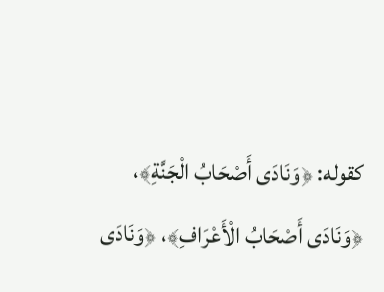كقوله: ﴿وَنَادَى أَصْحَابُ الْجَنَّةِ﴾، ﴿وَنَادَى أَصْحَابُ الْأَعْرَافِ﴾، ﴿وَنَادَى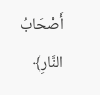أَصْحَابُ النَّارِ﴾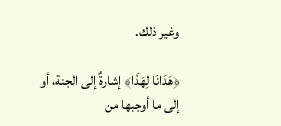وغير ذلك.

﴿هَدَانَا لِهَذَا﴾ إشارةٌ إلى الجنة، أو إلى ما أوجبها من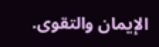الإيمان والتقوى.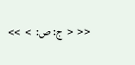<<  <  ج: ص:  >  >>